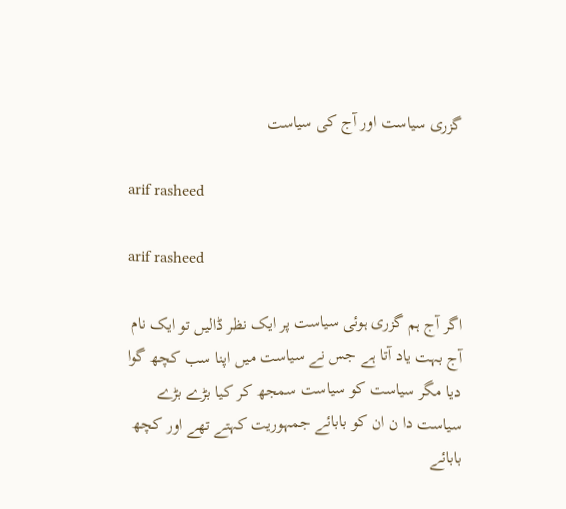گزری سیاست اور آج کی سیاست

arif rasheed

arif rasheed

اگر آج ہم گزری ہوئی سیاست پر ایک نظر ڈالیں تو ایک نام آج بہت یاد آتا ہے جس نے سیاست میں اپنا سب کچھ گوا دیا مگر سیاست کو سیاست سمجھ کر کیا بڑے بڑے سیاست دا ن ان کو بابائے جمہوریت کہتے تھے اور کچھ بابائے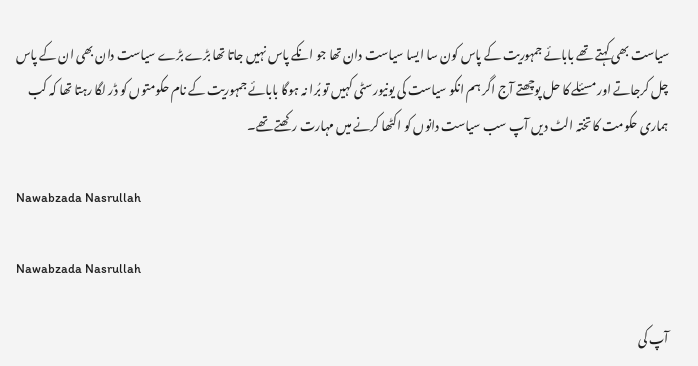سیاست بھی کہتے تھے بابائے جمہوریت کے پاس کون سا ایسا سیاست دان تھا جو انکے پاس نہیں جاتا تھا بڑے بڑے سیاست دان بھی ان کے پاس چل کرجاتے اور مسئلے کا حل پوچھتے آج اگر ہم انکو سیاست کی یونیورسٹی کہیں تو بُرا نہ ہوگا بابائے جمہوریت کے نام حکومتوں کو ڈر لگا رہتا تھا کہ کب ہماری حکومت کا تختہ الٹ دیں آپ سب سیاست دانوں کو اکٹھا کرنے میں مہارت رکھتے تھے۔

Nawabzada Nasrullah

Nawabzada Nasrullah

آپ کی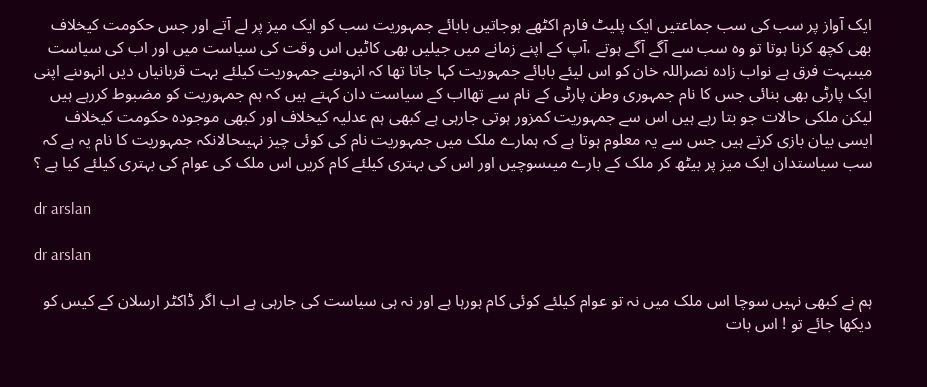ایک آواز پر سب کی سب جماعتیں ایک پلیٹ فارم اکٹھے ہوجاتیں بابائے جمہوریت سب کو ایک میز پر لے آتے اور جس حکومت کیخلاف بھی کچھ کرنا ہوتا تو وہ سب سے آگے آگے ہوتے ،آپ کے اپنے زمانے میں جیلیں بھی کاٹیں اس وقت کی سیاست میں اور اب کی سیاست میںبہت فرق ہے نواب زادہ نصراللہ خان کو اس لیئے بابائے جمہوریت کہا جاتا تھا کہ انہوںنے جمہوریت کیلئے بہت قربانیاں دیں انہوںنے اپنی ایک پارٹی بھی بنائی جس کا نام جمہوری وطن پارٹی کے نام سے تھااب کے سیاست دان کہتے ہیں کہ ہم جمہوریت کو مضبوط کررہے ہیں لیکن ملکی حالات جو بتا رہے ہیں اس سے جمہوریت کمزور ہوتی جارہی ہے کبھی ہم عدلیہ کیخلاف اور کبھی موجودہ حکومت کیخلاف ایسی بیان بازی کرتے ہیں جس سے یہ معلوم ہوتا ہے کہ ہمارے ملک میں جمہوریت نام کی کوئی چیز نہیںحالانکہ جمہوریت کا نام یہ ہے کہ سب سیاستدان ایک میز پر بیٹھ کر ملک کے بارے میںسوچیں اور اس کی بہتری کیلئے کام کریں اس ملک کی عوام کی بہتری کیلئے کیا ہے ؟

dr arslan

dr arslan

ہم نے کبھی نہیں سوچا اس ملک میں نہ تو عوام کیلئے کوئی کام ہورہا ہے اور نہ ہی سیاست کی جارہی ہے اب اگر ڈاکٹر ارسلان کے کیس کو دیکھا جائے تو ! اس بات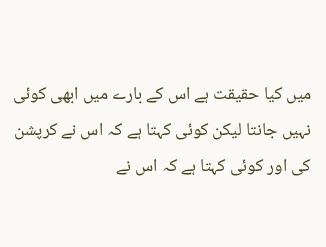میں کیا حقیقت ہے اس کے بارے میں ابھی کوئی نہیں جانتا لیکن کوئی کہتا ہے کہ اس نے کرپشن کی اور کوئی کہتا ہے کہ اس نے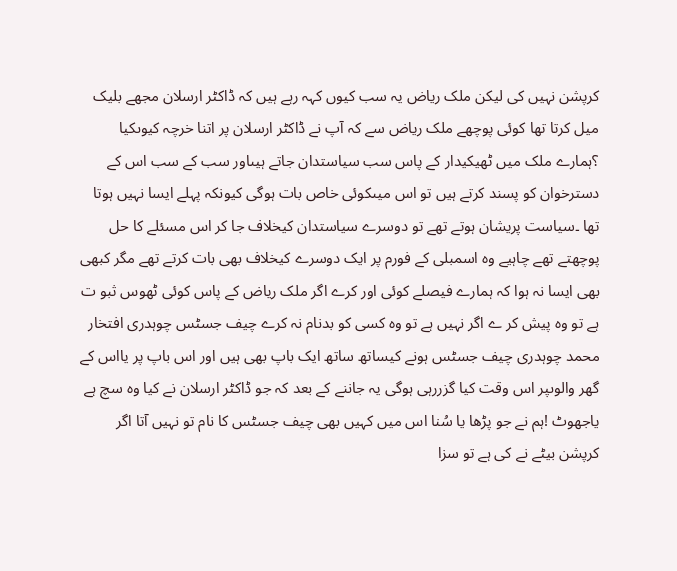کرپشن نہیں کی لیکن ملک ریاض یہ سب کیوں کہہ رہے ہیں کہ ڈاکٹر ارسلان مجھے بلیک میل کرتا تھا کوئی پوچھے ملک ریاض سے کہ آپ نے ڈاکٹر ارسلان پر اتنا خرچہ کیوںکیا ؟ہمارے ملک میں ٹھیکیدار کے پاس سب سیاستدان جاتے ہیںاور سب کے سب اس کے دسترخوان کو پسند کرتے ہیں تو اس میںکوئی خاص بات ہوگی کیونکہ پہلے ایسا نہیں ہوتا تھا ۔سیاست پریشان ہوتے تھے تو دوسرے سیاستدان کیخلاف جا کر اس مسئلے کا حل پوچھتے تھے چاہیے وہ اسمبلی کے فورم پر ایک دوسرے کیخلاف بھی بات کرتے تھے مگر کبھی بھی ایسا نہ ہوا کہ ہمارے فیصلے کوئی اور کرے اگر ملک ریاض کے پاس کوئی ٹھوس ثبو ت ہے تو وہ پیش کر ے اگر نہیں ہے تو وہ کسی کو بدنام نہ کرے چیف جسٹس چوہدری افتخار محمد چوہدری چیف جسٹس ہونے کیساتھ ساتھ ایک باپ بھی ہیں اور اس باپ پر یااس کے گھر والوںپر اس وقت کیا گزررہی ہوگی یہ جاننے کے بعد کہ جو ڈاکٹر ارسلان نے کیا وہ سچ ہے یاجھوٹ !ہم نے جو پڑھا یا سُنا اس میں کہیں بھی چیف جسٹس کا نام تو نہیں آتا اگر کرپشن بیٹے نے کی ہے تو سزا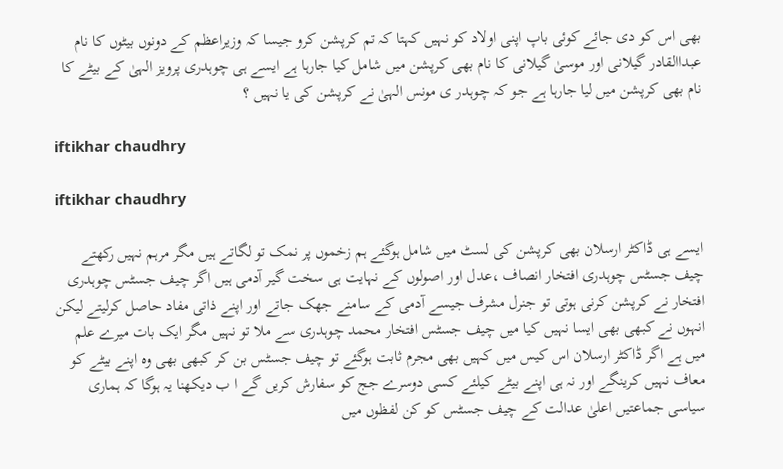بھی اس کو دی جائے کوئی باپ اپنی اولاد کو نہیں کہتا کہ تم کرپشن کرو جیسا کہ وزیراعظم کے دونوں بیٹوں کا نام عبداالقادر گیلانی اور موسیٰ گیلانی کا نام بھی کرپشن میں شامل کیا جارہا ہے ایسے ہی چوہدری پرویز الہیٰ کے بیٹے کا نام بھی کرپشن میں لیا جارہا ہے جو کہ چوہدر ی مونس الہیٰ نے کرپشن کی یا نہیں ؟

iftikhar chaudhry

iftikhar chaudhry

ایسے ہی ڈاکٹر ارسلان بھی کرپشن کی لسٹ میں شامل ہوگئے ہم زخموں پر نمک تو لگاتے ہیں مگر مرہم نہیں رکھتے چیف جسٹس چوہدری افتخار انصاف ،عدل اور اصولوں کے نہایت ہی سخت گیر آدمی ہیں اگر چیف جسٹس چوہدری افتخار نے کرپشن کرنی ہوتی تو جنرل مشرف جیسے آدمی کے سامنے جھک جاتے اور اپنے ذاتی مفاد حاصل کرلیتے لیکن انہوں نے کبھی بھی ایسا نہیں کیا میں چیف جسٹس افتخار محمد چوہدری سے ملا تو نہیں مگر ایک بات میرے علم میں ہے اگر ڈاکٹر ارسلان اس کیس میں کہیں بھی مجرم ثابت ہوگئے تو چیف جسٹس بن کر کبھی بھی وہ اپنے بیٹے کو معاف نہیں کرینگے اور نہ ہی اپنے بیٹے کیلئے کسی دوسرے جج کو سفارش کریں گے ا ب دیکھنا یہ ہوگا کہ ہماری سیاسی جماعتیں اعلیٰ عدالت کے چیف جسٹس کو کن لفظوں میں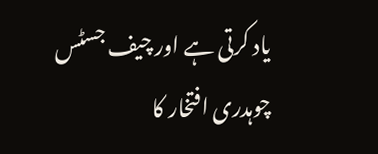یاد کرتی ہے اور چیف جسٹس چوہدری افتخار کا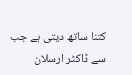کتنا ساتھ دیتی ہے جب سے ڈاکٹر ارسلان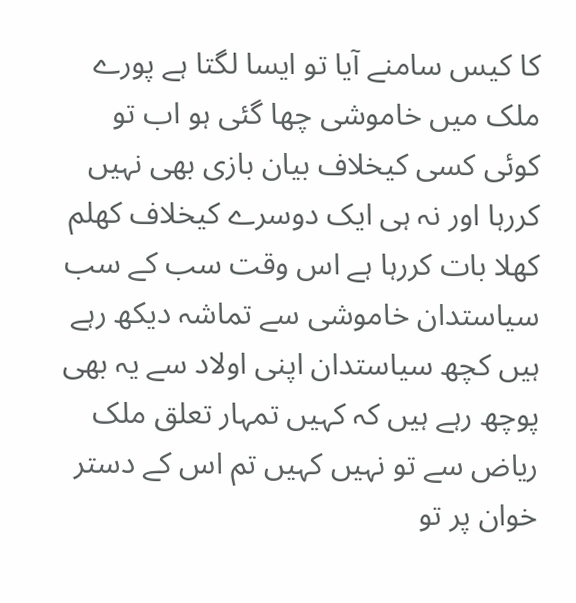کا کیس سامنے آیا تو ایسا لگتا ہے پورے ملک میں خاموشی چھا گئی ہو اب تو کوئی کسی کیخلاف بیان بازی بھی نہیں کررہا اور نہ ہی ایک دوسرے کیخلاف کھلم کھلا بات کررہا ہے اس وقت سب کے سب سیاستدان خاموشی سے تماشہ دیکھ رہے ہیں کچھ سیاستدان اپنی اولاد سے یہ بھی پوچھ رہے ہیں کہ کہیں تمہار تعلق ملک ریاض سے تو نہیں کہیں تم اس کے دستر خوان پر تو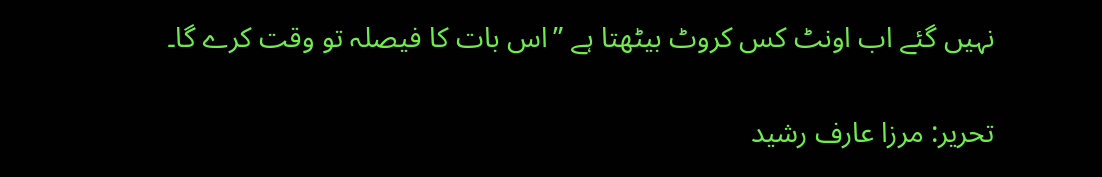نہیں گئے اب اونٹ کس کروٹ بیٹھتا ہے ”اس بات کا فیصلہ تو وقت کرے گا۔

تحریر: مرزا عارف رشید